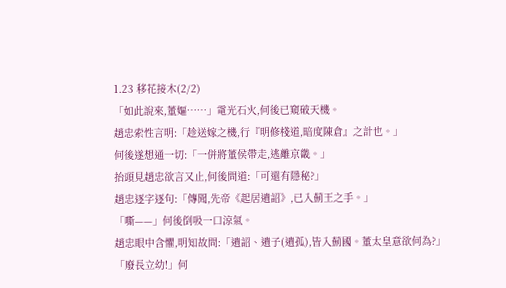1.23 移花接木(2/2)
「如此說來,董嫗……」電光石火,何後已窺破天機。
趙忠索性言明:「趁送嫁之機,行『明修棧道,暗度陳倉』之計也。」
何後遂想通一切:「一併將董侯帶走,逃離京畿。」
抬頭見趙忠欲言又止,何後問道:「可還有隱秘?」
趙忠逐字逐句:「傳聞,先帝《起居遺詔》,已入薊王之手。」
「嘶——」何後倒吸一口涼氣。
趙忠眼中含懼,明知故問:「遺詔、遺子(遺孤),皆入薊國。董太皇意欲何為?」
「廢長立幼!」何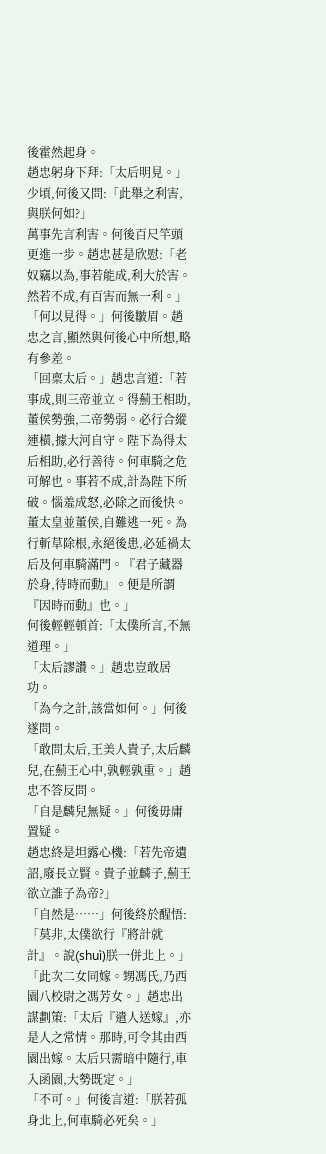後霍然起身。
趙忠躬身下拜:「太后明見。」
少頃,何後又問:「此舉之利害,與朕何如?」
萬事先言利害。何後百尺竿頭更進一步。趙忠甚是欣慰:「老奴竊以為,事若能成,利大於害。然若不成,有百害而無一利。」
「何以見得。」何後皺眉。趙忠之言,顯然與何後心中所想,略有參差。
「回稟太后。」趙忠言道:「若事成,則三帝並立。得薊王相助,董侯勢強,二帝勢弱。必行合縱連橫,據大河自守。陛下為得太后相助,必行善待。何車騎之危可解也。事若不成,計為陛下所破。惱羞成怒,必除之而後快。董太皇並董侯,自難逃一死。為行斬草除根,永絕後患,必延禍太后及何車騎滿門。『君子藏器於身,待時而動』。便是所謂『因時而動』也。」
何後輕輕頓首:「太僕所言,不無道理。」
「太后謬讚。」趙忠豈敢居功。
「為今之計,該當如何。」何後遂問。
「敢問太后,王美人貴子,太后麟兒,在薊王心中,孰輕孰重。」趙忠不答反問。
「自是麟兒無疑。」何後毋庸置疑。
趙忠終是坦露心機:「若先帝遺詔,廢長立賢。貴子並麟子,薊王欲立誰子為帝?」
「自然是……」何後終於醒悟:「莫非,太僕欲行『將計就計』。說(shuì)朕一併北上。」
「此次二女同嫁。甥馮氏,乃西園八校尉之馮芳女。」趙忠出謀劃策:「太后『遣人送嫁』,亦是人之常情。那時,可令其由西園出嫁。太后只需暗中隨行,車入函園,大勢既定。」
「不可。」何後言道:「朕若孤身北上,何車騎必死矣。」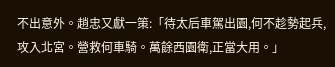不出意外。趙忠又獻一策:「待太后車駕出園,何不趁勢起兵,攻入北宮。營救何車騎。萬餘西園衛,正當大用。」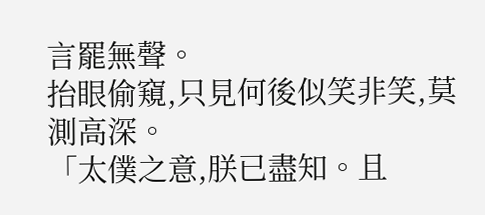言罷無聲。
抬眼偷窺,只見何後似笑非笑,莫測高深。
「太僕之意,朕已盡知。且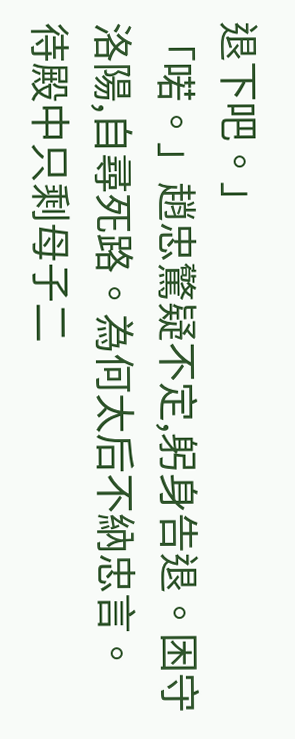退下吧。」
「喏。」趙忠驚疑不定,躬身告退。困守洛陽,自尋死路。為何太后不納忠言。
待殿中只剩母子二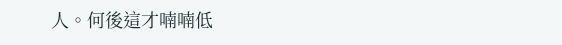人。何後這才喃喃低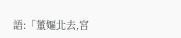語:「董嫗北去,宮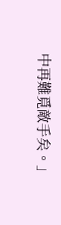中再難覓敵手矣。」